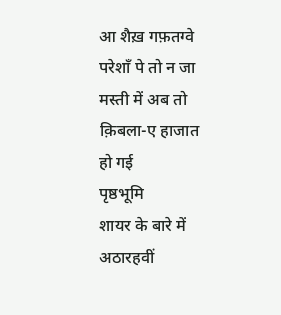आ शैख़ गफ़तग्वे परेशाँ पे तो न जा
मस्ती में अब तो क़िबला-ए हाजात हो गई
पृष्ठभूमि
शायर के बारे में
अठारहवीं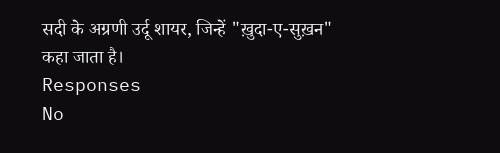सदी के अग्रणी उर्दू शायर, जिन्हें "ख़ुदा-ए-सुख़न" कहा जाता है।
Responses
No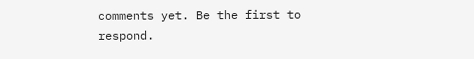comments yet. Be the first to respond.